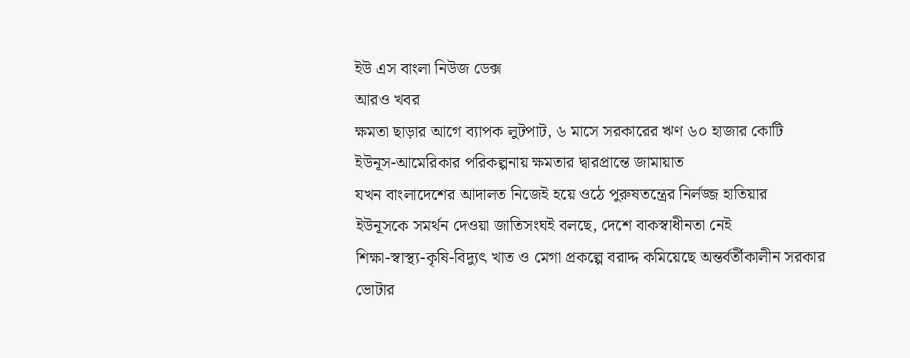ইউ এস বাংলা নিউজ ডেক্স
আরও খবর
ক্ষমতা ছাড়ার আগে ব্যাপক লুটপাট, ৬ মাসে সরকারের ঋণ ৬০ হাজার কোটি
ইউনূস-আমেরিকার পরিকল্পনায় ক্ষমতার দ্বারপ্রান্তে জামায়াত
যখন বাংলাদেশের আদালত নিজেই হয়ে ওঠে পুরুষতন্ত্রের নির্লজ্জ হাতিয়ার
ইউনূসকে সমর্থন দেওয়া জাতিসংঘই বলছে, দেশে বাকস্বাধীনতা নেই
শিক্ষা-স্বাস্থ্য-কৃষি-বিদ্যুৎ খাত ও মেগা প্রকল্পে বরাদ্দ কমিয়েছে অন্তর্বর্তীকালীন সরকার
ভোটার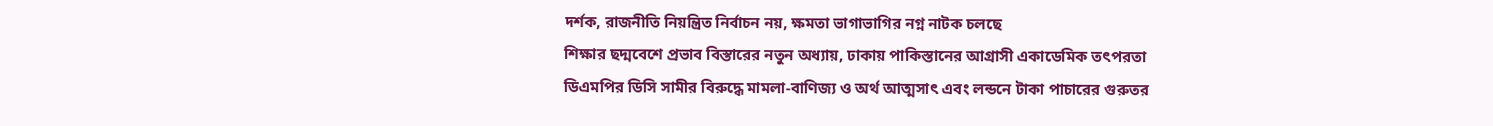দর্শক, রাজনীতি নিয়ন্ত্রিত নির্বাচন নয়, ক্ষমতা ভাগাভাগির নগ্ন নাটক চলছে
শিক্ষার ছদ্মবেশে প্রভাব বিস্তারের নতুন অধ্যায়, ঢাকায় পাকিস্তানের আগ্রাসী একাডেমিক তৎপরতা
ডিএমপির ডিসি সামীর বিরুদ্ধে মামলা-বাণিজ্য ও অর্থ আত্মসাৎ এবং লন্ডনে টাকা পাচারের গুরুতর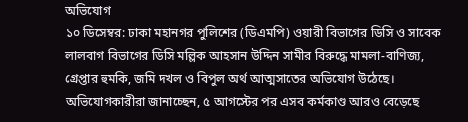অভিযোগ
১০ ডিসেম্বর: ঢাকা মহানগর পুলিশের (ডিএমপি) ওয়ারী বিভাগের ডিসি ও সাবেক লালবাগ বিভাগের ডিসি মল্লিক আহসান উদ্দিন সামীর বিরুদ্ধে মামলা-বাণিজ্য, গ্রেপ্তার হুমকি, জমি দখল ও বিপুল অর্থ আত্মসাতের অভিযোগ উঠেছে। অভিযোগকারীরা জানাচ্ছেন, ৫ আগস্টের পর এসব কর্মকাণ্ড আরও বেড়েছে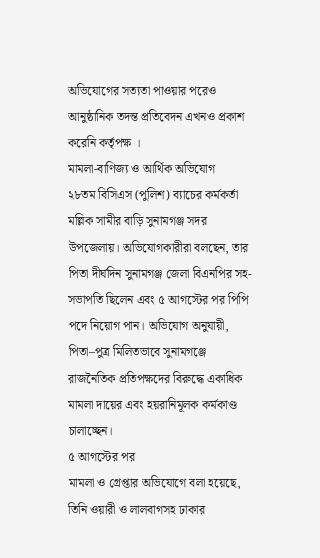অভিযোগের সত্যতা পাওয়ার পরেও আনুষ্ঠানিক তদন্ত প্রতিবেদন এখনও প্রকাশ করেনি কর্তৃপক্ষ ।
মামলা-বাণিজ্য ও আর্থিক অভিযোগ
২৮তম বিসিএস (পুলিশ) ব্যাচের কর্মকর্তা মল্লিক সামীর বাড়ি সুনামগঞ্জ সদর উপজেলায়। অভিযোগকারীরা বলছেন, তার পিতা দীর্ঘদিন সুনামগঞ্জ জেলা বিএনপির সহ-সভাপতি ছিলেন এবং ৫ আগস্টের পর পিপি পদে নিয়োগ পান। অভিযোগ অনুযায়ী, পিতা–পুত্র মিলিতভাবে সুনামগঞ্জে রাজনৈতিক প্রতিপক্ষদের বিরুদ্ধে একাধিক মামলা দায়ের এবং হয়রানিমূলক কর্মকাণ্ড চালাচ্ছেন।
৫ আগস্টের পর
মামলা ও গ্রেপ্তার অভিযোগে বলা হয়েছে, তিনি ওয়ারী ও লালবাগসহ ঢাকার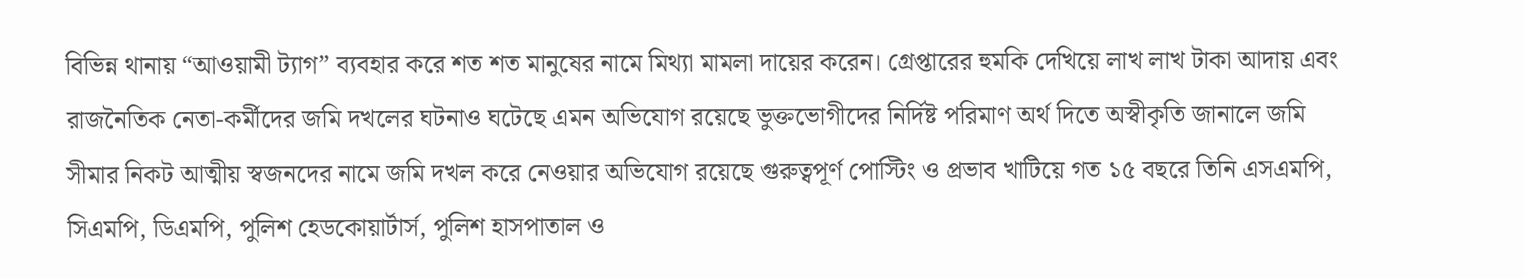বিভিন্ন থানায় “আওয়ামী ট্যাগ” ব্যবহার করে শত শত মানুষের নামে মিথ্যা মামলা দায়ের করেন। গ্রেপ্তারের হুমকি দেখিয়ে লাখ লাখ টাকা আদায় এবং রাজনৈতিক নেতা-কর্মীদের জমি দখলের ঘটনাও ঘটেছে এমন অভিযোগ রয়েছে ভুক্তভোগীদের নির্দিষ্ট পরিমাণ অর্থ দিতে অস্বীকৃতি জানালে জমি সীমার নিকট আত্মীয় স্বজনদের নামে জমি দখল করে নেওয়ার অভিযোগ রয়েছে গুরুত্বপূর্ণ পোস্টিং ও প্রভাব খাটিয়ে গত ১৫ বছরে তিনি এসএমপি, সিএমপি, ডিএমপি, পুলিশ হেডকোয়ার্টার্স, পুলিশ হাসপাতাল ও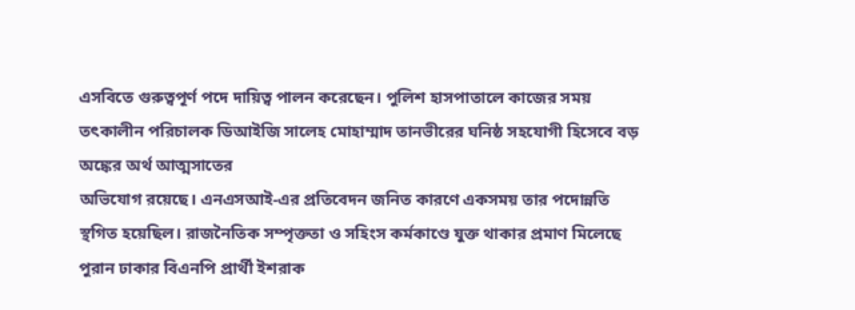এসবিতে গুরুত্বপূর্ণ পদে দায়িত্ব পালন করেছেন। পুলিশ হাসপাতালে কাজের সময় তৎকালীন পরিচালক ডিআইজি সালেহ মোহাম্মাদ তানভীরের ঘনিষ্ঠ সহযোগী হিসেবে বড় অঙ্কের অর্থ আত্মসাতের
অভিযোগ রয়েছে। এনএসআই-এর প্রতিবেদন জনিত কারণে একসময় তার পদোন্নতি স্থগিত হয়েছিল। রাজনৈতিক সম্পৃক্ততা ও সহিংস কর্মকাণ্ডে যুক্ত থাকার প্রমাণ মিলেছে পুরান ঢাকার বিএনপি প্রার্থী ইশরাক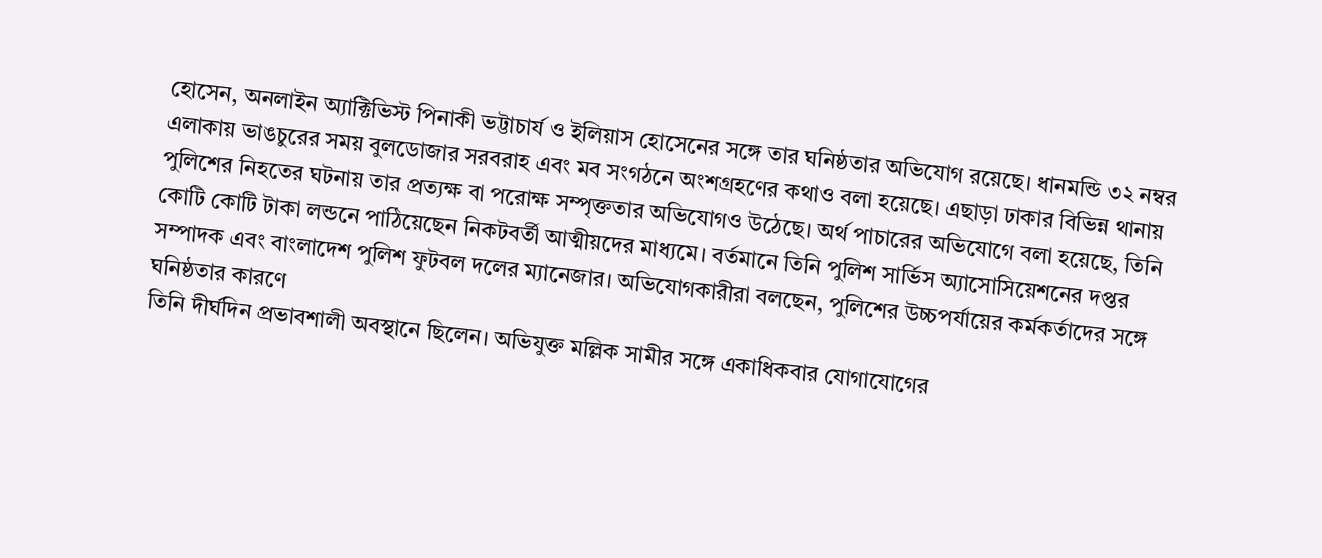হোসেন, অনলাইন অ্যাক্টিভিস্ট পিনাকী ভট্টাচার্য ও ইলিয়াস হোসেনের সঙ্গে তার ঘনিষ্ঠতার অভিযোগ রয়েছে। ধানমন্ডি ৩২ নম্বর এলাকায় ভাঙচুরের সময় বুলডোজার সরবরাহ এবং মব সংগঠনে অংশগ্রহণের কথাও বলা হয়েছে। এছাড়া ঢাকার বিভিন্ন থানায় পুলিশের নিহতের ঘটনায় তার প্রত্যক্ষ বা পরোক্ষ সম্পৃক্ততার অভিযোগও উঠেছে। অর্থ পাচারের অভিযোগে বলা হয়েছে, তিনি কোটি কোটি টাকা লন্ডনে পাঠিয়েছেন নিকটবর্তী আত্মীয়দের মাধ্যমে। বর্তমানে তিনি পুলিশ সার্ভিস অ্যাসোসিয়েশনের দপ্তর সম্পাদক এবং বাংলাদেশ পুলিশ ফুটবল দলের ম্যানেজার। অভিযোগকারীরা বলছেন, পুলিশের উচ্চপর্যায়ের কর্মকর্তাদের সঙ্গে ঘনিষ্ঠতার কারণে
তিনি দীর্ঘদিন প্রভাবশালী অবস্থানে ছিলেন। অভিযুক্ত মল্লিক সামীর সঙ্গে একাধিকবার যোগাযোগের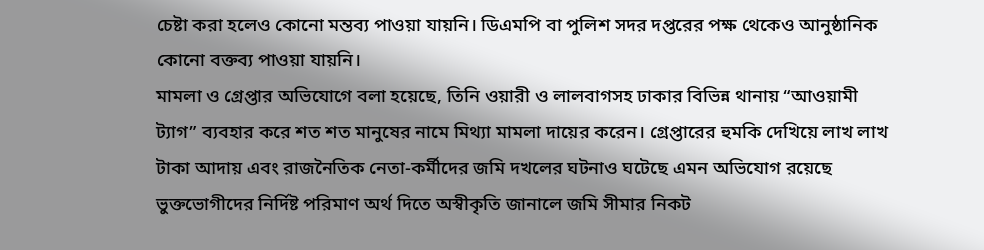চেষ্টা করা হলেও কোনো মন্তব্য পাওয়া যায়নি। ডিএমপি বা পুলিশ সদর দপ্তরের পক্ষ থেকেও আনুষ্ঠানিক কোনো বক্তব্য পাওয়া যায়নি।
মামলা ও গ্রেপ্তার অভিযোগে বলা হয়েছে, তিনি ওয়ারী ও লালবাগসহ ঢাকার বিভিন্ন থানায় “আওয়ামী ট্যাগ” ব্যবহার করে শত শত মানুষের নামে মিথ্যা মামলা দায়ের করেন। গ্রেপ্তারের হুমকি দেখিয়ে লাখ লাখ টাকা আদায় এবং রাজনৈতিক নেতা-কর্মীদের জমি দখলের ঘটনাও ঘটেছে এমন অভিযোগ রয়েছে ভুক্তভোগীদের নির্দিষ্ট পরিমাণ অর্থ দিতে অস্বীকৃতি জানালে জমি সীমার নিকট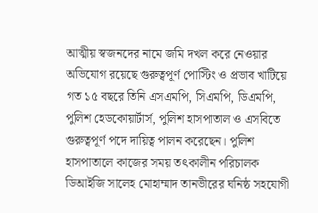আত্মীয় স্বজনদের নামে জমি দখল করে নেওয়ার অভিযোগ রয়েছে গুরুত্বপূর্ণ পোস্টিং ও প্রভাব খাটিয়ে গত ১৫ বছরে তিনি এসএমপি, সিএমপি, ডিএমপি, পুলিশ হেডকোয়ার্টার্স, পুলিশ হাসপাতাল ও এসবিতে গুরুত্বপূর্ণ পদে দায়িত্ব পালন করেছেন। পুলিশ হাসপাতালে কাজের সময় তৎকালীন পরিচালক ডিআইজি সালেহ মোহাম্মাদ তানভীরের ঘনিষ্ঠ সহযোগী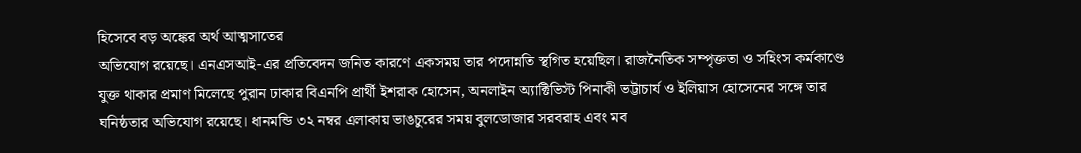হিসেবে বড় অঙ্কের অর্থ আত্মসাতের
অভিযোগ রয়েছে। এনএসআই-এর প্রতিবেদন জনিত কারণে একসময় তার পদোন্নতি স্থগিত হয়েছিল। রাজনৈতিক সম্পৃক্ততা ও সহিংস কর্মকাণ্ডে যুক্ত থাকার প্রমাণ মিলেছে পুরান ঢাকার বিএনপি প্রার্থী ইশরাক হোসেন, অনলাইন অ্যাক্টিভিস্ট পিনাকী ভট্টাচার্য ও ইলিয়াস হোসেনের সঙ্গে তার ঘনিষ্ঠতার অভিযোগ রয়েছে। ধানমন্ডি ৩২ নম্বর এলাকায় ভাঙচুরের সময় বুলডোজার সরবরাহ এবং মব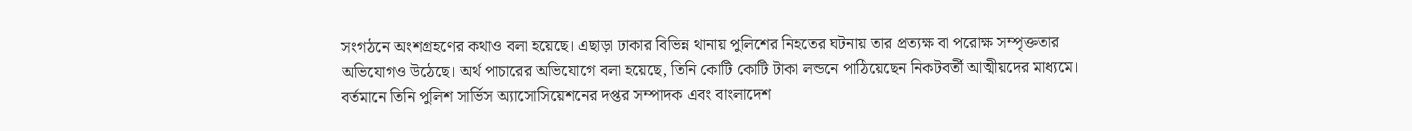সংগঠনে অংশগ্রহণের কথাও বলা হয়েছে। এছাড়া ঢাকার বিভিন্ন থানায় পুলিশের নিহতের ঘটনায় তার প্রত্যক্ষ বা পরোক্ষ সম্পৃক্ততার অভিযোগও উঠেছে। অর্থ পাচারের অভিযোগে বলা হয়েছে, তিনি কোটি কোটি টাকা লন্ডনে পাঠিয়েছেন নিকটবর্তী আত্মীয়দের মাধ্যমে। বর্তমানে তিনি পুলিশ সার্ভিস অ্যাসোসিয়েশনের দপ্তর সম্পাদক এবং বাংলাদেশ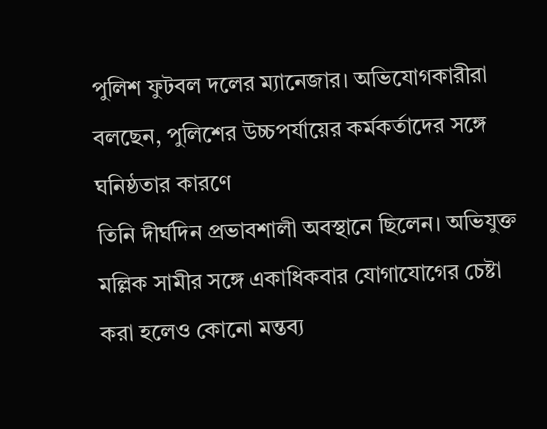পুলিশ ফুটবল দলের ম্যানেজার। অভিযোগকারীরা বলছেন, পুলিশের উচ্চপর্যায়ের কর্মকর্তাদের সঙ্গে ঘনিষ্ঠতার কারণে
তিনি দীর্ঘদিন প্রভাবশালী অবস্থানে ছিলেন। অভিযুক্ত মল্লিক সামীর সঙ্গে একাধিকবার যোগাযোগের চেষ্টা করা হলেও কোনো মন্তব্য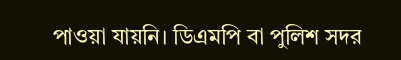পাওয়া যায়নি। ডিএমপি বা পুলিশ সদর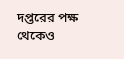দপ্তরের পক্ষ থেকেও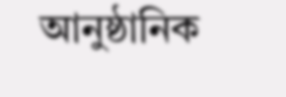আনুষ্ঠানিক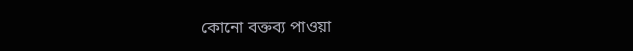কোনো বক্তব্য পাওয়া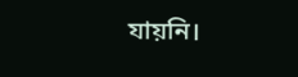যায়নি।